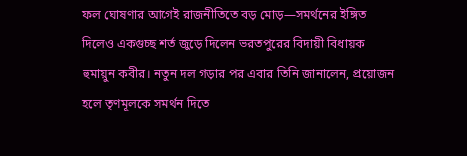ফল ঘোষণার আগেই রাজনীতিতে বড় মোড়—সমর্থনের ইঙ্গিত দিলেও একগুচ্ছ শর্ত জুড়ে দিলেন ভরতপুরের বিদায়ী বিধায়ক হুমায়ুন কবীর। নতুন দল গড়ার পর এবার তিনি জানালেন, প্রয়োজন হলে তৃণমূলকে সমর্থন দিতে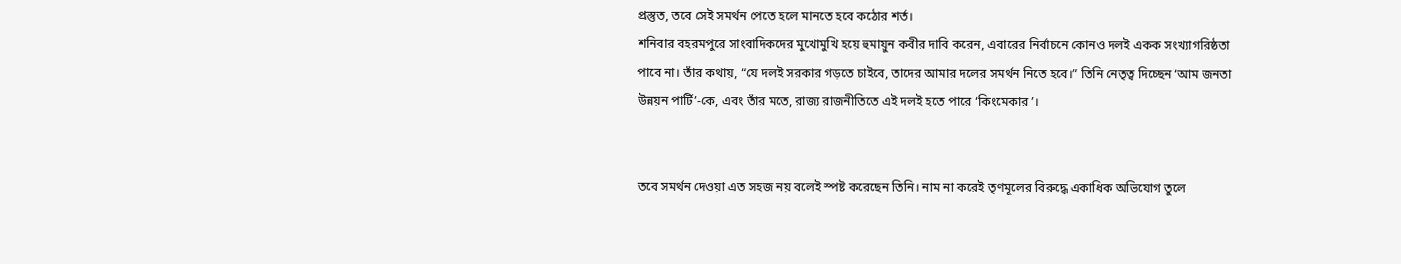প্রস্তুত, তবে সেই সমর্থন পেতে হলে মানতে হবে কঠোর শর্ত।
শনিবার বহরমপুরে সাংবাদিকদের মুখোমুখি হয়ে হুমায়ুন কবীর দাবি করেন, এবারের নির্বাচনে কোনও দলই একক সংখ্যাগরিষ্ঠতা পাবে না। তাঁর কথায়, “যে দলই সরকার গড়তে চাইবে, তাদের আমার দলের সমর্থন নিতে হবে।” তিনি নেতৃত্ব দিচ্ছেন ‘আম জনতা উন্নয়ন পার্টি’-কে, এবং তাঁর মতে, রাজ্য রাজনীতিতে এই দলই হতে পারে ‘কিংমেকার’।


তবে সমর্থন দেওয়া এত সহজ নয় বলেই স্পষ্ট করেছেন তিনি। নাম না করেই তৃণমূলের বিরুদ্ধে একাধিক অভিযোগ তুলে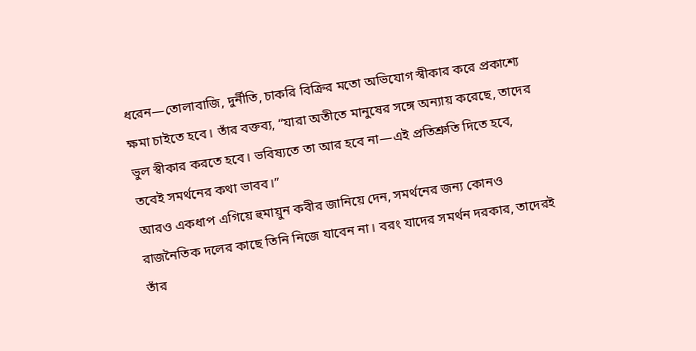ধরেন—তোলাবাজি, দুর্নীতি, চাকরি বিক্রির মতো অভিযোগ স্বীকার করে প্রকাশ্যে ক্ষমা চাইতে হবে। তাঁর বক্তব্য, “যারা অতীতে মানুষের সঙ্গে অন্যায় করেছে, তাদের ভুল স্বীকার করতে হবে। ভবিষ্যতে তা আর হবে না—এই প্রতিশ্রুতি দিতে হবে, তবেই সমর্থনের কথা ভাবব।”
আরও একধাপ এগিয়ে হুমায়ুন কবীর জানিয়ে দেন, সমর্থনের জন্য কোনও রাজনৈতিক দলের কাছে তিনি নিজে যাবেন না। বরং যাদের সমর্থন দরকার, তাদেরই তাঁর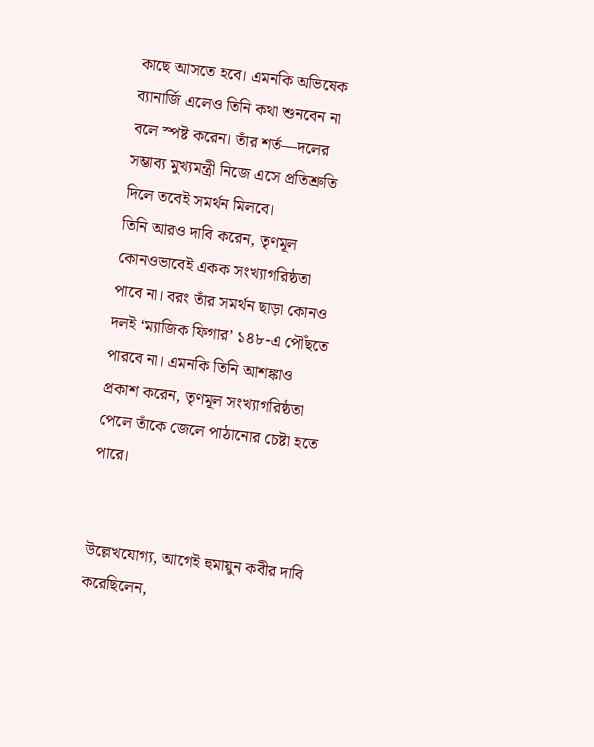কাছে আসতে হবে। এমনকি অভিষেক ব্যানার্জি এলেও তিনি কথা শুনবেন না বলে স্পষ্ট করেন। তাঁর শর্ত—দলের সম্ভাব্য মুখ্যমন্ত্রী নিজে এসে প্রতিশ্রুতি দিলে তবেই সমর্থন মিলবে।
তিনি আরও দাবি করেন, তৃণমূল কোনওভাবেই একক সংখ্যাগরিষ্ঠতা পাবে না। বরং তাঁর সমর্থন ছাড়া কোনও দলই ‘ম্যাজিক ফিগার’ ১৪৮-এ পৌঁছতে পারবে না। এমনকি তিনি আশঙ্কাও প্রকাশ করেন, তৃণমূল সংখ্যাগরিষ্ঠতা পেলে তাঁকে জেলে পাঠানোর চেষ্টা হতে পারে।


উল্লেখযোগ্য, আগেই হুমায়ুন কবীর দাবি করেছিলেন,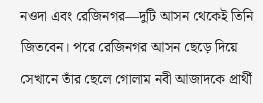নওদা এবং রেজিনগর—দুটি আসন থেকেই তিনি জিতবেন। পরে রেজিনগর আসন ছেড়ে দিয়ে সেখানে তাঁর ছেলে গোলাম নবী আজাদকে প্রার্থী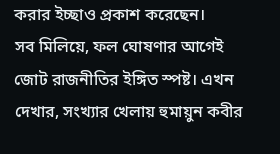করার ইচ্ছাও প্রকাশ করেছেন।
সব মিলিয়ে, ফল ঘোষণার আগেই জোট রাজনীতির ইঙ্গিত স্পষ্ট। এখন দেখার, সংখ্যার খেলায় হুমায়ুন কবীর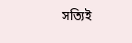সত্যিই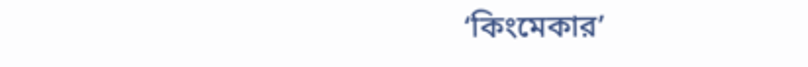‘কিংমেকার’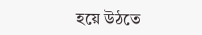হয়ে উঠতে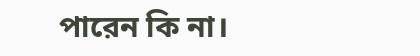পারেন কি না।